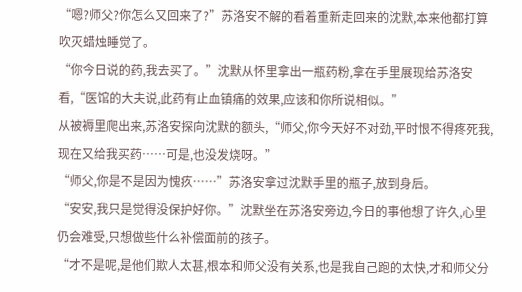“嗯?师父?你怎么又回来了?”苏洛安不解的看着重新走回来的沈默,本来他都打算吹灭蜡烛睡觉了。
“你今日说的药,我去买了。”沈默从怀里拿出一瓶药粉,拿在手里展现给苏洛安看,“医馆的大夫说,此药有止血镇痛的效果,应该和你所说相似。”
从被褥里爬出来,苏洛安探向沈默的额头,“师父,你今天好不对劲,平时恨不得疼死我,现在又给我买药……可是,也没发烧呀。”
“师父,你是不是因为愧疚……”苏洛安拿过沈默手里的瓶子,放到身后。
“安安,我只是觉得没保护好你。”沈默坐在苏洛安旁边,今日的事他想了许久,心里仍会难受,只想做些什么补偿面前的孩子。
“才不是呢,是他们欺人太甚,根本和师父没有关系,也是我自己跑的太快,才和师父分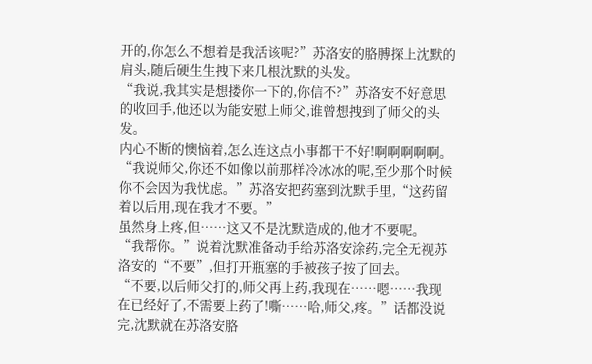开的,你怎么不想着是我活该呢?”苏洛安的胳膊探上沈默的肩头,随后硬生生拽下来几根沈默的头发。
“我说,我其实是想搂你一下的,你信不?”苏洛安不好意思的收回手,他还以为能安慰上师父,谁曾想拽到了师父的头发。
内心不断的懊恼着,怎么连这点小事都干不好!啊啊啊啊啊。
“我说师父,你还不如像以前那样冷冰冰的呢,至少那个时候你不会因为我忧虑。”苏洛安把药塞到沈默手里,“这药留着以后用,现在我才不要。”
虽然身上疼,但……这又不是沈默造成的,他才不要呢。
“我帮你。”说着沈默准备动手给苏洛安涂药,完全无视苏洛安的“不要”,但打开瓶塞的手被孩子按了回去。
“不要,以后师父打的,师父再上药,我现在……嗯……我现在已经好了,不需要上药了!嘶……哈,师父,疼。”话都没说完,沈默就在苏洛安胳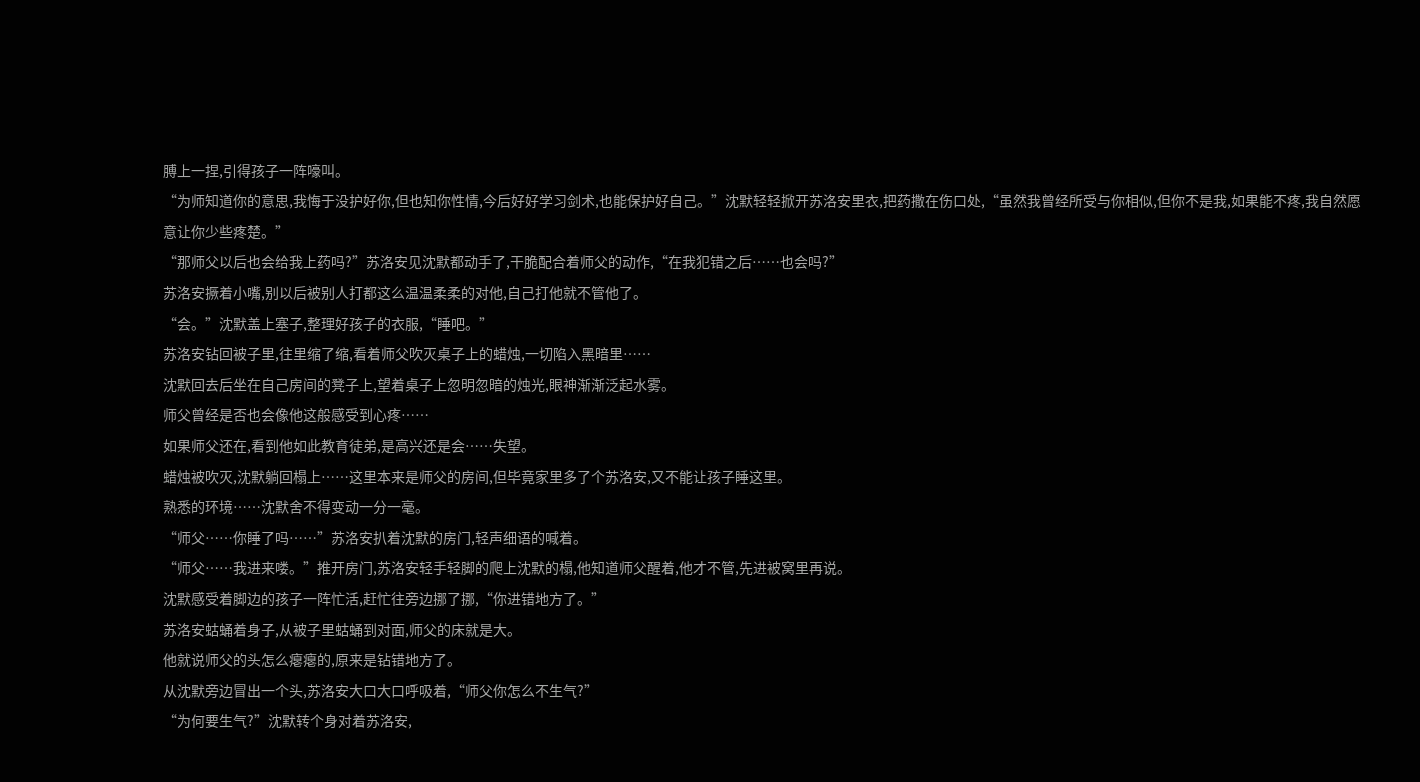膊上一捏,引得孩子一阵嚎叫。
“为师知道你的意思,我悔于没护好你,但也知你性情,今后好好学习剑术,也能保护好自己。”沈默轻轻掀开苏洛安里衣,把药撒在伤口处,“虽然我曾经所受与你相似,但你不是我,如果能不疼,我自然愿意让你少些疼楚。”
“那师父以后也会给我上药吗?”苏洛安见沈默都动手了,干脆配合着师父的动作,“在我犯错之后……也会吗?”
苏洛安撅着小嘴,别以后被别人打都这么温温柔柔的对他,自己打他就不管他了。
“会。”沈默盖上塞子,整理好孩子的衣服,“睡吧。”
苏洛安钻回被子里,往里缩了缩,看着师父吹灭桌子上的蜡烛,一切陷入黑暗里……
沈默回去后坐在自己房间的凳子上,望着桌子上忽明忽暗的烛光,眼神渐渐泛起水雾。
师父曾经是否也会像他这般感受到心疼……
如果师父还在,看到他如此教育徒弟,是高兴还是会……失望。
蜡烛被吹灭,沈默躺回榻上……这里本来是师父的房间,但毕竟家里多了个苏洛安,又不能让孩子睡这里。
熟悉的环境……沈默舍不得变动一分一毫。
“师父……你睡了吗……”苏洛安扒着沈默的房门,轻声细语的喊着。
“师父……我进来喽。”推开房门,苏洛安轻手轻脚的爬上沈默的榻,他知道师父醒着,他才不管,先进被窝里再说。
沈默感受着脚边的孩子一阵忙活,赶忙往旁边挪了挪,“你进错地方了。”
苏洛安蛄蛹着身子,从被子里蛄蛹到对面,师父的床就是大。
他就说师父的头怎么瘪瘪的,原来是钻错地方了。
从沈默旁边冒出一个头,苏洛安大口大口呼吸着,“师父你怎么不生气?”
“为何要生气?”沈默转个身对着苏洛安,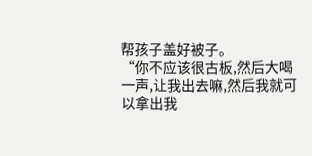帮孩子盖好被子。
“你不应该很古板,然后大喝一声,让我出去嘛,然后我就可以拿出我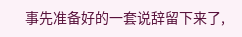事先准备好的一套说辞留下来了,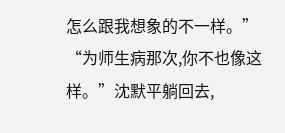怎么跟我想象的不一样。”
“为师生病那次,你不也像这样。”沈默平躺回去,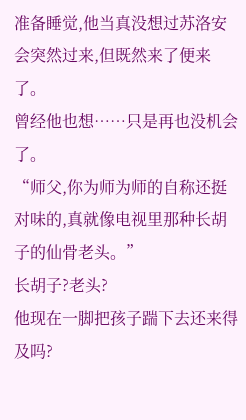准备睡觉,他当真没想过苏洛安会突然过来,但既然来了便来了。
曾经他也想……只是再也没机会了。
“师父,你为师为师的自称还挺对味的,真就像电视里那种长胡子的仙骨老头。”
长胡子?老头?
他现在一脚把孩子踹下去还来得及吗?